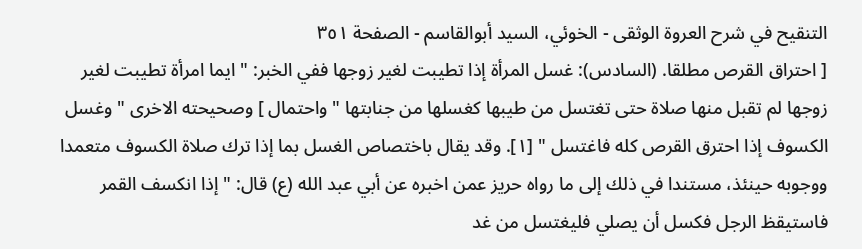التنقيح في شرح العروة الوثقى - الخوئي، السيد أبوالقاسم - الصفحة ٣٥١
[ احتراق القرص مطلقا. (السادس): غسل المرأة إذا تطيبت لغير زوجها ففي الخبر: " ايما امرأة تطيبت لغير زوجها لم تقبل منها صلاة حتى تغتسل من طيبها كغسلها من جنابتها " واحتمال ] وصحيحته الاخرى " وغسل الكسوف إذا احترق القرص كله فاغتسل " [١]. وقد يقال باختصاص الغسل بما إذا ترك صلاة الكسوف متعمدا ووجوبه حينئذ، مستندا في ذلك إلى ما رواه حريز عمن اخبره عن أبي عبد الله (ع) قال: " إذا انكسف القمر فاستيقظ الرجل فكسل أن يصلي فليغتسل من غد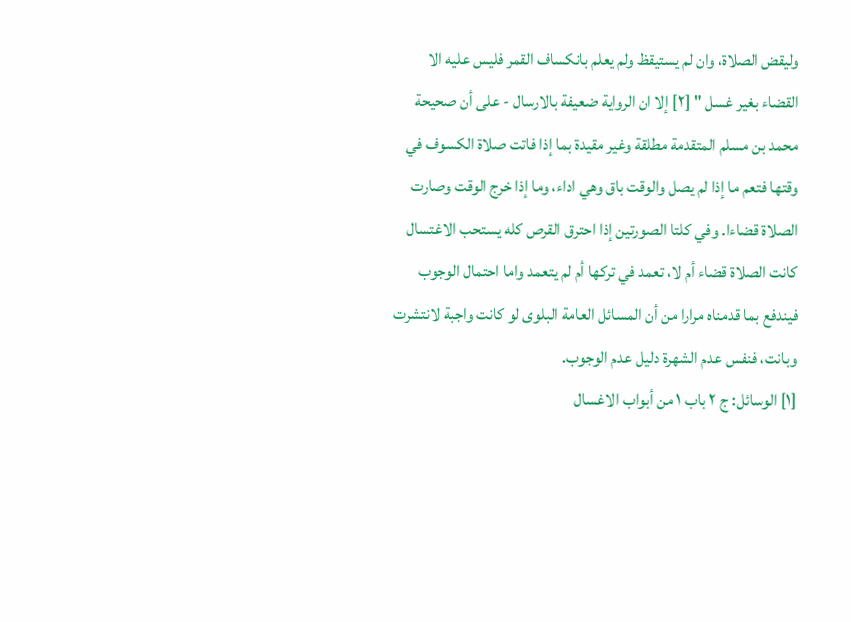وليقض الصلاة، وان لم يستيقظ ولم يعلم بانكساف القمر فليس عليه الا القضاء بغير غسل " [٢] إلا ان الرواية ضعيفة بالارسال - على أن صحيحة محمد بن مسلم المتقدمة مطلقة وغير مقيدة بما إذا فاتت صلاة الكسوف في وقتها فتعم ما إذا لم يصل والوقت باق وهي اداء، وما إذا خرج الوقت وصارت الصلاة قضاءا. وفي كلتا الصورتين إذا احترق القرص كله يستحب الاغتسال كانت الصلاة قضاء أم لا، تعمد في تركها أم لم يتعمد واما احتمال الوجوب فيندفع بما قدمناه مرارا من أن المسائل العامة البلوى لو كانت واجبة لانتشرت وبانت، فنفس عدم الشهرة دليل عدم الوجوب.
[١] الوسائل: ج ٢ باب ١ من أبواب الاغسال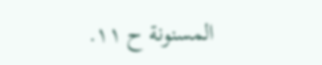المسنونة ح ١١.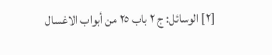[٢] الوسائل: ج ٢ باب ٢٥ من أبواب الاغسال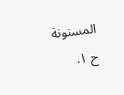المسنونة ح ١.